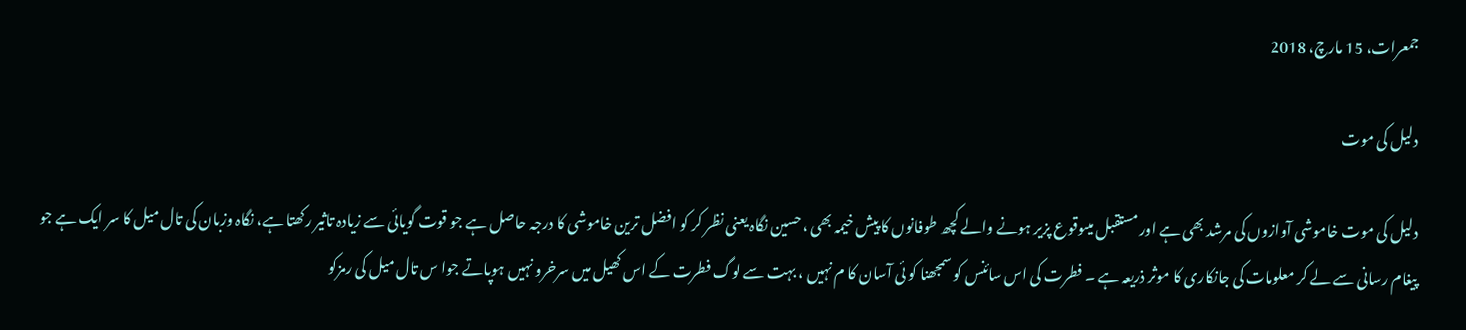جمعرات، 15 مارچ، 2018

دلیل کی موت

دلیل کی موت خاموشی آوازوں کی مرشد بھی ہے اور مستقبل میںوقوع پزیر ہونے والے کچھ طوفانوں کا پیش خیمہ بھی ،حسین نگاہ یعنی نظر کر کو افضل ترین خاموشی کا درجہ حاصل ہے جو قوت گویائی سے زیادہ تاثیر رکھتا ہے، نگاہ وزبان کی تال میل کا سر ایک ہے جو پیغام رسانی سے لے کر معلومات کی جانکاری کا موثر ذریعہ ہے ۔ فطرت کی اس سائنس کو سمجھنا کو ئی آسان کا م نہیں ، بہت سے لوگ فطرت کے اس کھیل میں سرخرو نہیں ہوپاتے جوا س تال میل کی رمزکو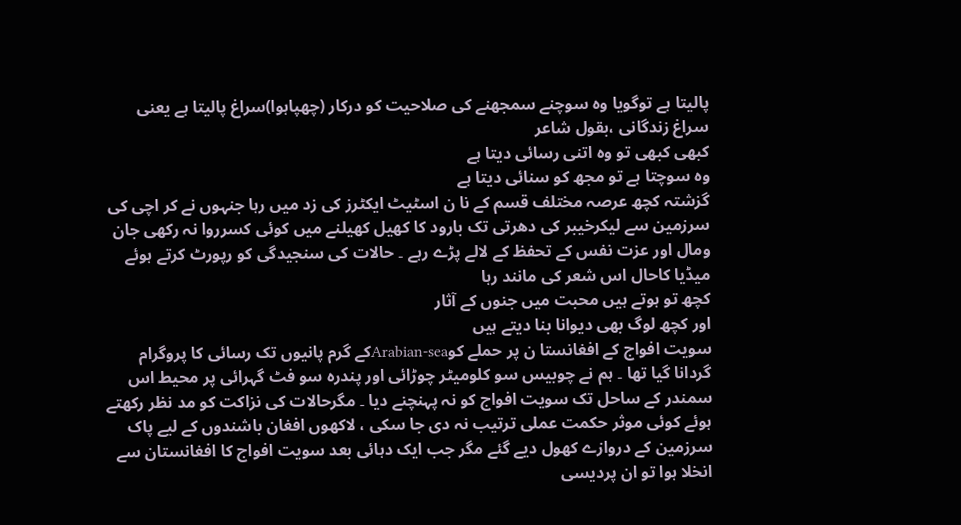پالیتا ہے توگویا وہ سوچنے سمجھنے کی صلاحیت کو درکار (چھپاہوا)سراغ پالیتا ہے یعنی سراغ زندگانی ،بقول شاعر
کبھی کبھی تو وہ اتنی رسائی دیتا ہے
وہ سوچتا ہے تو مجھ کو سنائی دیتا ہے
گزشتہ کچھ عرصہ مختلف قسم کے نا ن اسٹیٹ ایکٹرز کی زد میں رہا جنہوں نے کر اچی کی سرزمین سے لیکرخیبر کی دھرتی تک بارود کا کھیل کھیلنے میں کوئی کسرروا نہ رکھی جان ومال اور عزت نفس کے تحفظ کے لالے پڑے رہے ۔ حالات کی سنجیدگی کو رپورٹ کرتے ہوئے میڈیا کاحال اس شعر کی مانند رہا
کچھ تو ہوتے ہیں محبت میں جنوں کے آثار
اور کچھ لوگ بھی دیوانا بنا دیتے ہیں
سویت افواج کے افغانستا ن پر حملے کوArabian-seaکے گرم پانیوں تک رسائی کا پروگرام گردانا گیا تھا ۔ ہم نے چوبیس سو کلومیٹر چوڑائی اور پندرہ سو فٹ گہرائی پر محیط اس سمندر کے ساحل تک سویت افواج کو نہ پہنچنے دیا ۔ مگرحالات کی نزاکت کو مد نظر رکھتے ہوئے کوئی موثر حکمت عملی ترتیب نہ دی جا سکی ، لاکھوں افغان باشندوں کے لیے پاک سرزمین کے دروازے کھول دیے گئے مگر جب ایک دہائی بعد سویت افواج کا افغانستان سے انخلا ہوا تو ان پردیسی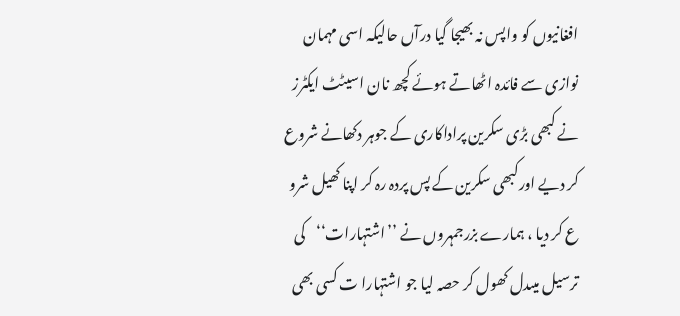افغانیوں کو واپس نہ بھیجا گیا درآں حالیکہ اسی مہمان نوازی سے فائدہ اٹھاتے ہوئے کچھ نان اسیٹٹ ایکٹرز نے کبھی بڑی سکرین پراداکاری کے جوہر دکھانے شروع کر دیے اورکبھی سکرین کے پس پردہ رہ کر اپنا کھیل شرو ع کر دیا ، ہمارے بزرجمہروں نے ’’اشتہارات‘‘کی ترسیل میںدل کھول کر حصہ لیا جو اشتہارا ت کسی بھی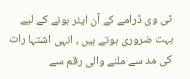ٹی وی ڈرامے کے آن ایئر ہونے کے لیے بہت ضروری ہوتے ہیں ، انہی اشتہا رات کی مد سے ملنے والی رقم سے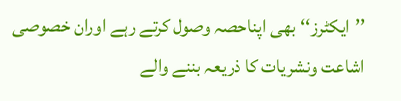’’ایکٹرز‘‘بھی اپناحصہ وصول کرتے رہے اوران خصوصی اشاعت ونشریات کا ذریعہ بننے والے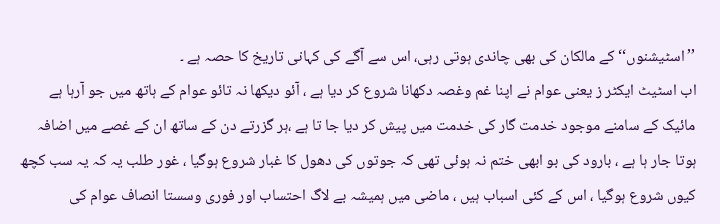’’اسٹیشنوں‘‘ کے مالکان کی بھی چاندی ہوتی رہی، اس سے آگے کی کہانی تاریخ کا حصہ ہے ۔
اب اسٹیٹ ایکٹر ز یعنی عوام نے اپنا غم وغصہ دکھانا شروع کر دیا ہے ، آئو دیکھا نہ تائو عوام کے ہاتھ میں جو آرہا ہے مائیک کے سامنے موجود خدمت گار کی خدمت میں پیش کر دیا جا تا ہے ،ہر گزرتے دن کے ساتھ ان کے غصے میں اضافہ ہوتا جار ہا ہے ، بارود کی بو ابھی ختم نہ ہوئی تھی کہ جوتوں کی دھول کا غبار شروع ہوگیا ، غور طلب یہ کہ یہ سب کچھ کیوں شروع ہوگیا ، اس کے کئی اسباب ہیں ، ماضی میں ہمیشہ بے لاگ احتساب اور فوری وسستا انصاف عوام کی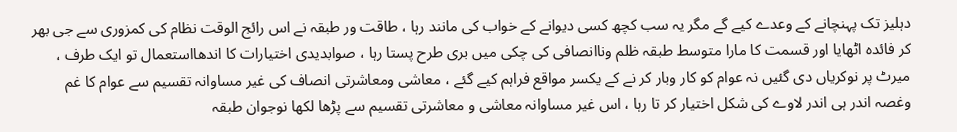دہلیز تک پہنچانے کے وعدے کیے گے مگر یہ سب کچھ کسی دیوانے کے خواب کی مانند رہا ، طاقت ور طبقہ نے اس رائج الوقت نظام کی کمزوری سے جی بھر کر فائدہ اٹھایا اور قسمت کا مارا متوسط طبقہ ظلم وناانصافی کی چکی میں بری طرح پستا رہا ، صوابدیدی اختیارات کا اندھااستعمال تو ایک طرف ، میرٹ پر نوکریاں دی گئیں نہ عوام کو کار وبار کر نے کے یکسر مواقع فراہم کیے گئے ، معاشی ومعاشرتی انصاف کی غیر مساوانہ تقسیم سے عوام کا غم وغصہ اندر ہی اندر لاوے کی شکل اختیار کر تا رہا ، اس غیر مساوانہ معاشی و معاشرتی تقسیم سے پڑھا لکھا نوجوان طبقہ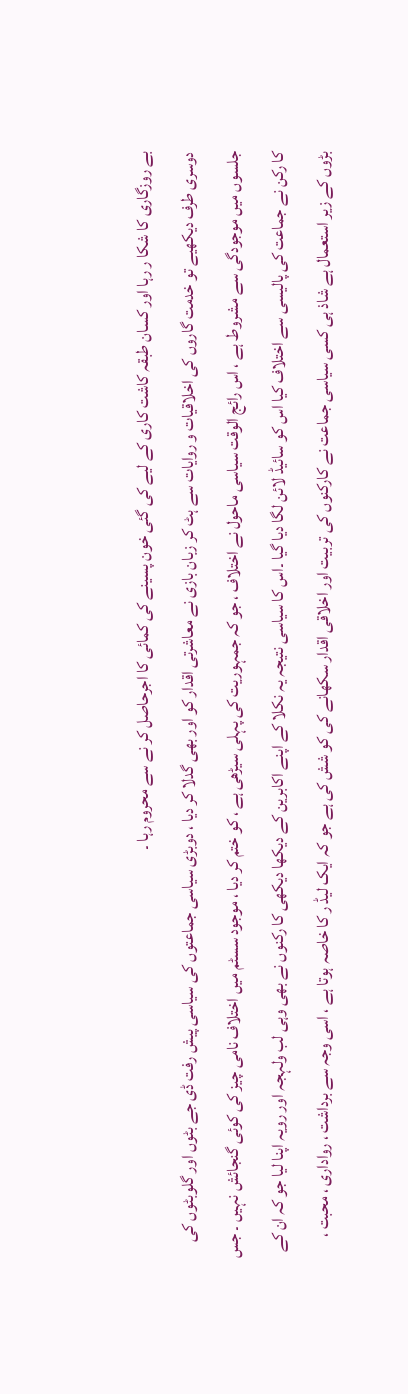بے روزگاری کا شکا ر رہا اور کسان طبقہ کاشت کاری کے لیے کی گئی خون پسینے کی کمائی کا اجرحاصل کر نے سے محروم رہا ۔
دوسری طرف دیکھیے تو خدمت گاروں کی اخلاقیات و روایات سے ہٹ کر زبان بازی نے معاشرتی اقدار کو اور بھی گدلا کر دیا ، دوبڑی سیاسی جماعتوں کی سیاسی پیش رفت ڈی جے بٹوں اور گلوبٹوں کی جلسوں میں موجودگی سے مشروط ہے ، اس رائج الوقت سیاسی ماحول نے اختلاف ، جو کہ جمہوریت کی پہلی سیڑھی ہے ، کو ختم کر دیا ، موجود سسٹم میں اختلاف نامی چیز کی کوئی گنجائش نہیں ۔ جس کا رکن نے جماعت کی پالیسی سے اختلاف کیا اس کو سائیڈ لائن لگا دیا گیا ۔اس کا سیاسی نتیجہ یہ نکلا کے اپنے اکابرین کے دیکھا دیکھی کا رکنوں نے بھی وہی لب ولہجہ اور رویہ اپنا لیا جو کہ ان کے بڑوں کے زیر استعمال ہے شاذ ہی کسی سیاسی جماعت نے کارکنوں کی تربیت اور اخلاقی اقدار سکھانے کی کو شش کی ہے جو کہ ایک لیڈ ر کا خاصہ ہوتا ہے ، اسی وجہ سے برداشت ، رواداری ، محبت ،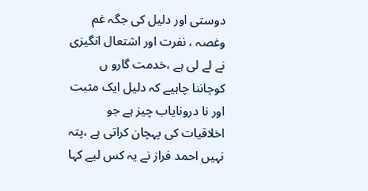دوستی اور دلیل کی جگہ غم وغصہ ، نفرت اور اشتعال انگیزی نے لے لی ہے ،خدمت گارو ں کوجاننا چاہیے کہ دلیل ایک مثبت اور نا درونایاب چیز ہے جو اخلاقیات کی پہچان کراتی ہے ،پتہ نہیں احمد فراز نے یہ کس لیے کہا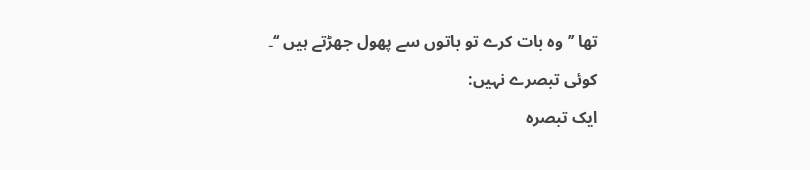تھا ’’وہ بات کرے تو باتوں سے پھول جھڑتے ہیں ‘‘۔

کوئی تبصرے نہیں:

ایک تبصرہ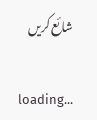شائع کریں

loading...